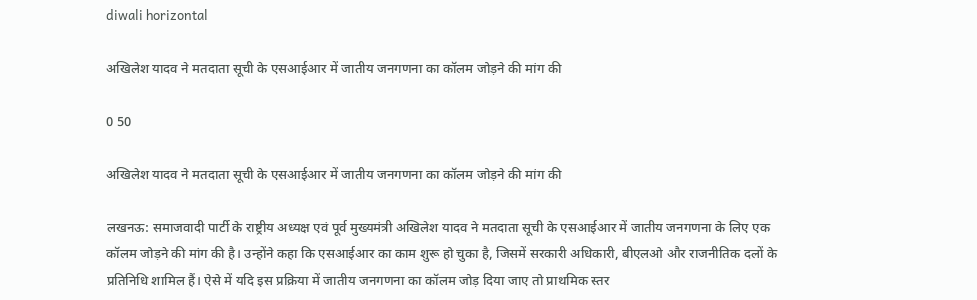diwali horizontal

अखिलेश यादव ने मतदाता सूची के एसआईआर में जातीय जनगणना का कॉलम जोड़ने की मांग की

0 50

अखिलेश यादव ने मतदाता सूची के एसआईआर में जातीय जनगणना का कॉलम जोड़ने की मांग की

लखनऊ: समाजवादी पार्टी के राष्ट्रीय अध्यक्ष एवं पूर्व मुख्यमंत्री अखिलेश यादव ने मतदाता सूची के एसआईआर में जातीय जनगणना के लिए एक कॉलम जोड़ने की मांग की है। उन्होंने कहा कि एसआईआर का काम शुरू हो चुका है, जिसमें सरकारी अधिकारी, बीएलओ और राजनीतिक दलों के प्रतिनिधि शामिल हैं। ऐसे में यदि इस प्रक्रिया में जातीय जनगणना का कॉलम जोड़ दिया जाए तो प्राथमिक स्तर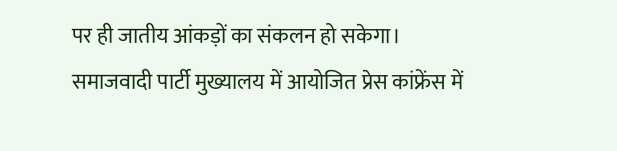पर ही जातीय आंकड़ों का संकलन हो सकेगा।
समाजवादी पार्टी मुख्यालय में आयोजित प्रेस कांफ्रेंस में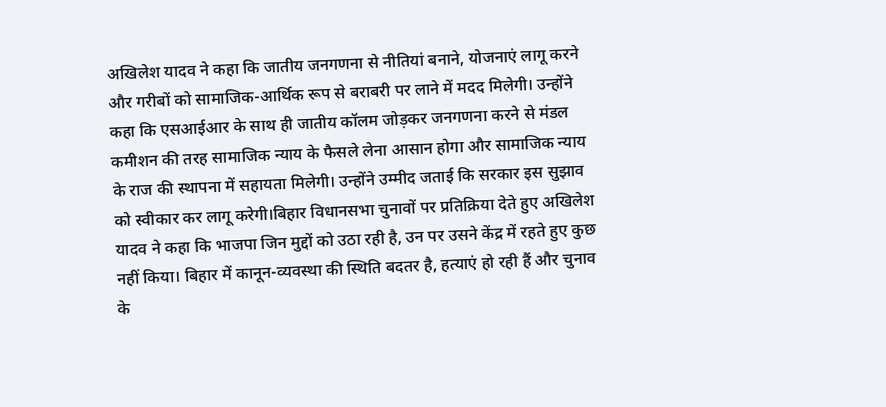अखिलेश यादव ने कहा कि जातीय जनगणना से नीतियां बनाने, योजनाएं लागू करने और गरीबों को सामाजिक-आर्थिक रूप से बराबरी पर लाने में मदद मिलेगी। उन्होंने कहा कि एसआईआर के साथ ही जातीय कॉलम जोड़कर जनगणना करने से मंडल कमीशन की तरह सामाजिक न्याय के फैसले लेना आसान होगा और सामाजिक न्याय के राज की स्थापना में सहायता मिलेगी। उन्होंने उम्मीद जताई कि सरकार इस सुझाव को स्वीकार कर लागू करेगी।बिहार विधानसभा चुनावों पर प्रतिक्रिया देते हुए अखिलेश यादव ने कहा कि भाजपा जिन मुद्दों को उठा रही है, उन पर उसने केंद्र में रहते हुए कुछ नहीं किया। बिहार में कानून-व्यवस्था की स्थिति बदतर है, हत्याएं हो रही हैं और चुनाव के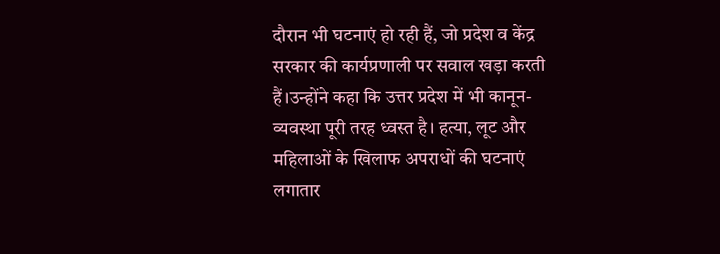दौरान भी घटनाएं हो रही हैं, जो प्रदेश व केंद्र सरकार की कार्यप्रणाली पर सवाल खड़ा करती हैं।उन्होंने कहा कि उत्तर प्रदेश में भी कानून-व्यवस्था पूरी तरह ध्वस्त है। हत्या, लूट और महिलाओं के खिलाफ अपराधों की घटनाएं लगातार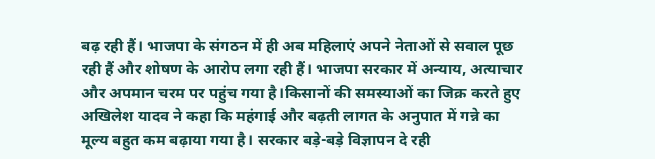बढ़ रही हैं। भाजपा के संगठन में ही अब महिलाएं अपने नेताओं से सवाल पूछ रही हैं और शोषण के आरोप लगा रही हैं। भाजपा सरकार में अन्याय, अत्याचार और अपमान चरम पर पहुंच गया है।किसानों की समस्याओं का जिक्र करते हुए अखिलेश यादव ने कहा कि महंगाई और बढ़ती लागत के अनुपात में गन्ने का मूल्य बहुत कम बढ़ाया गया है। सरकार बड़े-बड़े विज्ञापन दे रही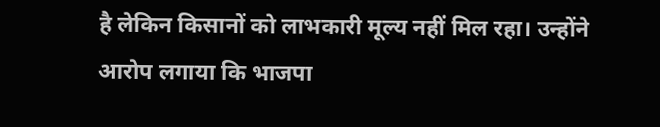है लेकिन किसानों को लाभकारी मूल्य नहीं मिल रहा। उन्होंने आरोप लगाया कि भाजपा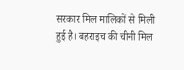सरकार मिल मालिकों से मिली हुई है। बहराइच की चीनी मिल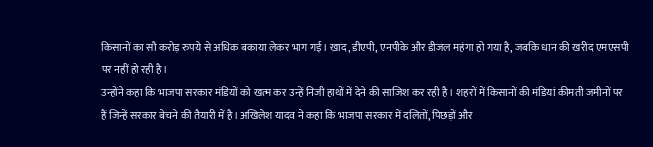किसानों का सौ करोड़ रुपये से अधिक बकाया लेकर भाग गई। खाद, डीएपी, एनपीके और डीजल महंगा हो गया है, जबकि धान की खरीद एमएसपी पर नहीं हो रही है।
उन्होंने कहा कि भाजपा सरकार मंडियों को खत्म कर उन्हें निजी हाथों में देने की साजिश कर रही है। शहरों में किसानों की मंडियां कीमती जमीनों पर हैं जिन्हें सरकार बेचने की तैयारी में है।अखिलेश यादव ने कहा कि भाजपा सरकार में दलितों, पिछड़ों और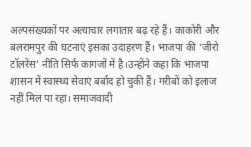अल्पसंख्यकों पर अत्याचार लगातार बढ़ रहे हैं। काकोरी और बलरामपुर की घटनाएं इसका उदाहरण हैं। भाजपा की ‘जीरो टॉलरेंस’ नीति सिर्फ कागजों में है।उन्होंने कहा कि भाजपा शासन में स्वास्थ्य सेवाएं बर्बाद हो चुकी हैं। गरीबों को इलाज नहीं मिल पा रहा। समाजवादी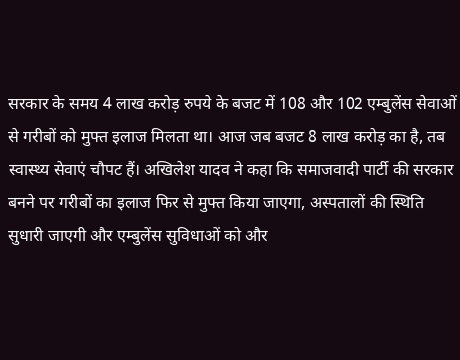सरकार के समय 4 लाख करोड़ रुपये के बजट में 108 और 102 एम्बुलेंस सेवाओं से गरीबों को मुफ्त इलाज मिलता था। आज जब बजट 8 लाख करोड़ का है, तब स्वास्थ्य सेवाएं चौपट हैं। अखिलेश यादव ने कहा कि समाजवादी पार्टी की सरकार बनने पर गरीबों का इलाज फिर से मुफ्त किया जाएगा, अस्पतालों की स्थिति सुधारी जाएगी और एम्बुलेंस सुविधाओं को और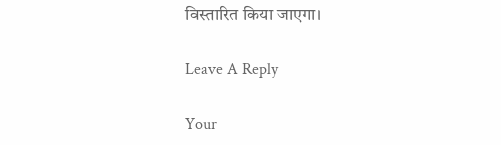विस्तारित किया जाएगा।

Leave A Reply

Your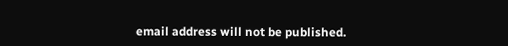email address will not be published.